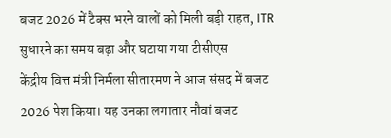बजट 2026 में टैक्स भरने वालों को मिली बड़ी राहत, ITR सुधारने का समय बढ़ा और घटाया गया टीसीएस
केंद्रीय वित्त मंत्री निर्मला सीतारमण ने आज संसद में बजट 2026 पेश किया। यह उनका लगातार नौवां बजट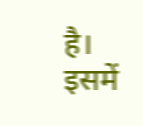है। इसमें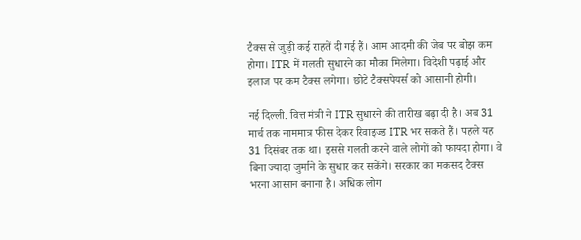टैक्स से जुड़ी कई राहतें दी गई हैं। आम आदमी की जेब पर बोझ कम होगा। ITR में गलती सुधारने का मौका मिलेगा। विदेशी पढ़ाई और इलाज पर कम टैक्स लगेगा। छोटे टैक्सपेयर्स को आसानी होगी।

नई दिल्ली. वित्त मंत्री ने ITR सुधारने की तारीख बढ़ा दी है। अब 31 मार्च तक नाममात्र फीस देकर रिवाइज्ड ITR भर सकते हैं। पहले यह 31 दिसंबर तक था। इससे गलती करने वाले लोगों को फायदा होगा। वे बिना ज्यादा जुर्माने के सुधार कर सकेंगे। सरकार का मकसद टैक्स भरना आसान बनाना है। अधिक लोग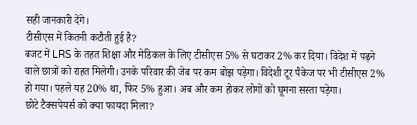सही जानकारी देंगे।
टीसीएस में कितनी कटौती हुई है?
बजट में LRS के तहत शिक्षा और मेडिकल के लिए टीसीएस 5% से घटाकर 2% कर दिया। विदेश में पढ़ने वाले छात्रों को राहत मिलेगी। उनके परिवार की जेब पर कम बोझ पड़ेगा। विदेशी टूर पैकेज पर भी टीसीएस 2% हो गया। पहले यह 20% था, फिर 5% हुआ। अब और कम होकर लोगों को घूमना सस्ता पड़ेगा।
छोटे टैक्सपेयर्स को क्या फायदा मिला?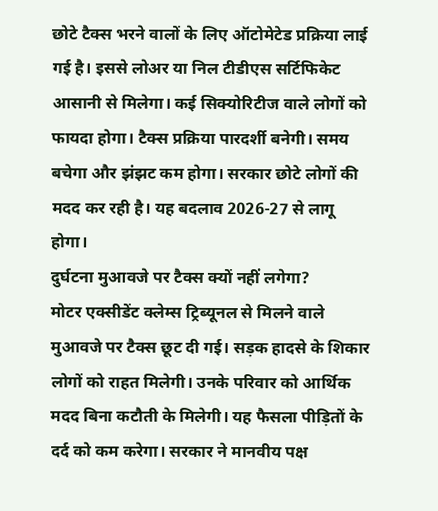छोटे टैक्स भरने वालों के लिए ऑटोमेटेड प्रक्रिया लाई गई है। इससे लोअर या निल टीडीएस सर्टिफिकेट आसानी से मिलेगा। कई सिक्योरिटीज वाले लोगों को फायदा होगा। टैक्स प्रक्रिया पारदर्शी बनेगी। समय बचेगा और झंझट कम होगा। सरकार छोटे लोगों की मदद कर रही है। यह बदलाव 2026-27 से लागू होगा।
दुर्घटना मुआवजे पर टैक्स क्यों नहीं लगेगा?
मोटर एक्सीडेंट क्लेम्स ट्रिब्यूनल से मिलने वाले मुआवजे पर टैक्स छूट दी गई। सड़क हादसे के शिकार लोगों को राहत मिलेगी। उनके परिवार को आर्थिक मदद बिना कटौती के मिलेगी। यह फैसला पीड़ितों के दर्द को कम करेगा। सरकार ने मानवीय पक्ष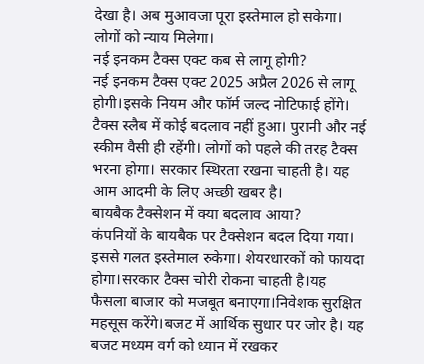देखा है। अब मुआवजा पूरा इस्तेमाल हो सकेगा। लोगों को न्याय मिलेगा।
नई इनकम टैक्स एक्ट कब से लागू होगी?
नई इनकम टैक्स एक्ट 2025 अप्रैल 2026 से लागू होगी।इसके नियम और फॉर्म जल्द नोटिफाई होंगे। टैक्स स्लैब में कोई बदलाव नहीं हुआ। पुरानी और नई स्कीम वैसी ही रहेंगी। लोगों को पहले की तरह टैक्स भरना होगा। सरकार स्थिरता रखना चाहती है। यह आम आदमी के लिए अच्छी खबर है।
बायबैक टैक्सेशन में क्या बदलाव आया?
कंपनियों के बायबैक पर टैक्सेशन बदल दिया गया। इससे गलत इस्तेमाल रुकेगा। शेयरधारकों को फायदा होगा।सरकार टैक्स चोरी रोकना चाहती है।यह फैसला बाजार को मजबूत बनाएगा।निवेशक सुरक्षित महसूस करेंगे।बजट में आर्थिक सुधार पर जोर है। यह बजट मध्यम वर्ग को ध्यान में रखकर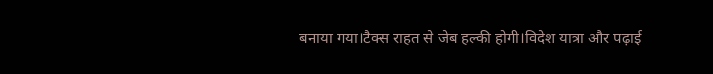बनाया गया।टैक्स राहत से जेब हल्की होगी।विदेश यात्रा और पढ़ाई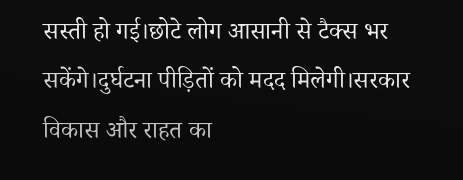सस्ती हो गई।छोटे लोग आसानी से टैक्स भर सकेंगे।दुर्घटना पीड़ितों को मदद मिलेगी।सरकार विकास और राहत का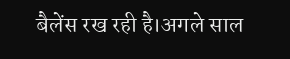बैलेंस रख रही है।अगले साल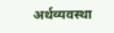अर्थव्यवस्था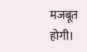मजबूत होगी।